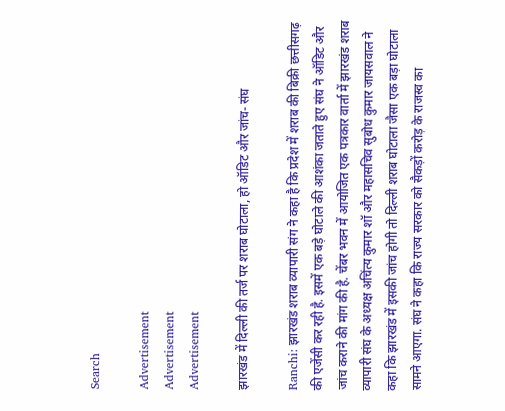Search

Advertisement
Advertisement
Advertisement

झारखंड में दिल्ली की तर्ज पर शराब घोटाला, हो ऑडिट और जांच- संघ

Ranchi: झारखंड शराब व्यापारी संग ने कहा है कि प्रदेश में शराब की बिक्री छत्तीसगढ़ की एजेंसी कर रही है. इसमें एक बड़े घोटाले की आशंका जताते हुए संघ ने ऑडिट और जांच कराने की मांग की है. चेंबर भवन में आयोजित एक पत्रकार वार्ता में झारखंड शराब व्यापारी संघ के अध्यक्ष अचिंत्य कुमार शॉ और महासचिव सुबोध कुमार जायसवाल ने कहा कि झारखंड में इसकी जांच होगी तो दिल्ली शराब घोटाला जैसा एक बड़ा घोटाला सामने आएगा. संघ ने कहा कि राज्य सरकार को सैकड़ों करोड़ के राजस्व का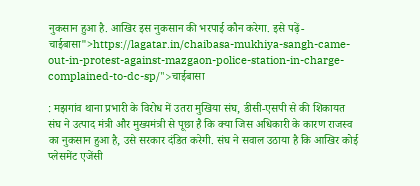नुकसान हुआ है. आखिर इस नुकसान की भरपाई कौन करेगा. इसे पढ़ें- चाईबासा">https://lagatar.in/chaibasa-mukhiya-sangh-came-out-in-protest-against-mazgaon-police-station-in-charge-complained-to-dc-sp/">चाईबासा

: मझगांव थाना प्रभारी के विरोध में उतरा मुखिया संघ, डीसी-एसपी से की शिकायत
संघ ने उत्पाद मंत्री और मुख्यमंत्री से पूछा है कि क्या जिस अधिकारी के कारण राजस्व का नुकसान हुआ है, उसे सरकार दंडित करेगी. संघ ने सवाल उठाया है कि आखिर कोई प्लेसमेंट एजेंसी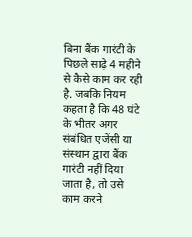बिना बैंक गारंटी के पिछले साढ़े 4 महीने से कैसे काम कर रही है. जबकि नियम कहता है कि 48 घंटे के भीतर अगर संबंधित एजेंसी या संस्थान द्वारा बैंक गारंटी नहीं दिया जाता है, तो उसे काम करने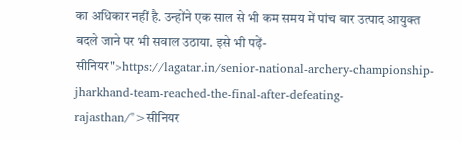का अधिकार नहीं है. उन्होंने एक साल से भी कम समय में पांच बार उत्पाद आयुक्त बदले जाने पर भी सवाल उठाया. इसे भी पढ़ें- सीनियर">https://lagatar.in/senior-national-archery-championship-jharkhand-team-reached-the-final-after-defeating-rajasthan/">सीनियर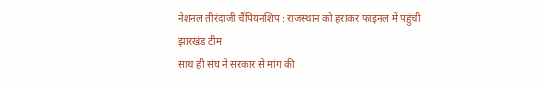नेशनल तीरंदाजी चैंपियनशिप : राजस्थान को हराकर फाइनल में पहुंची झारखंड टीम
साथ ही संघ ने सरकार से मांग की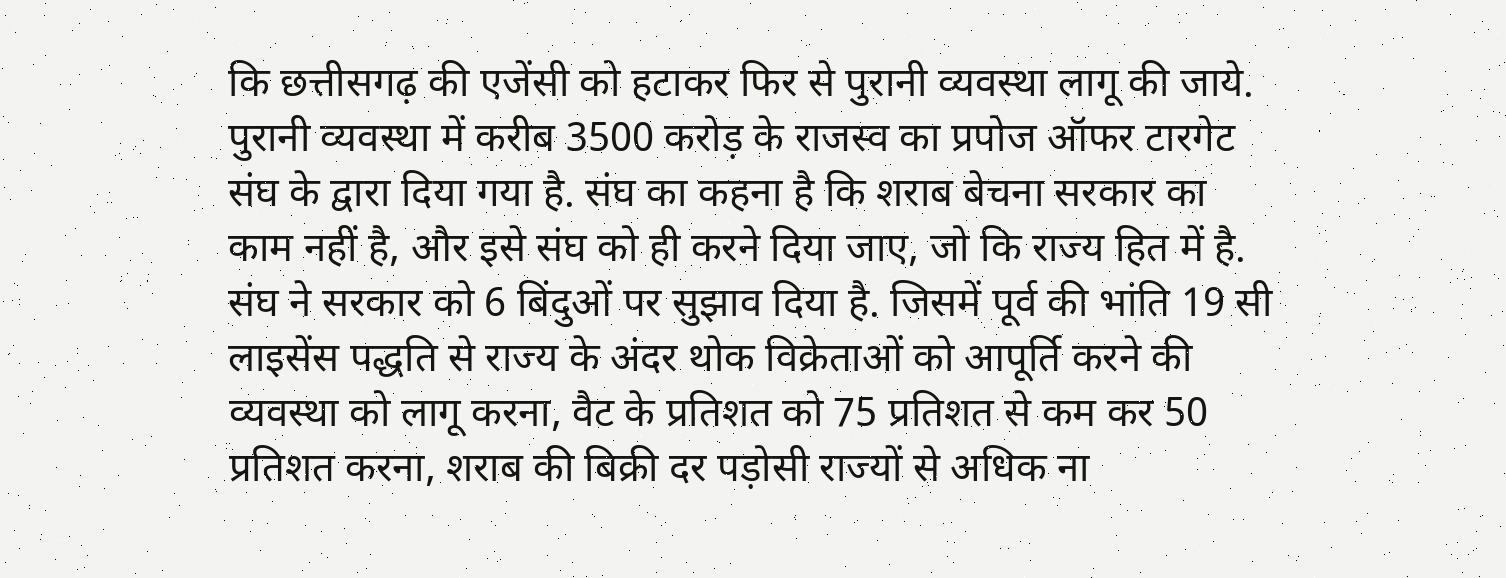कि छत्तीसगढ़ की एजेंसी को हटाकर फिर से पुरानी व्यवस्था लागू की जाये. पुरानी व्यवस्था में करीब 3500 करोड़ के राजस्व का प्रपोज ऑफर टारगेट संघ के द्वारा दिया गया है. संघ का कहना है कि शराब बेचना सरकार का काम नहीं है, और इसे संघ को ही करने दिया जाए, जो कि राज्य हित में है. संघ ने सरकार को 6 बिंदुओं पर सुझाव दिया है. जिसमें पूर्व की भांति 19 सी लाइसेंस पद्धति से राज्य के अंदर थोक विक्रेताओं को आपूर्ति करने की व्यवस्था को लागू करना, वैट के प्रतिशत को 75 प्रतिशत से कम कर 50 प्रतिशत करना, शराब की बिक्री दर पड़ोसी राज्यों से अधिक ना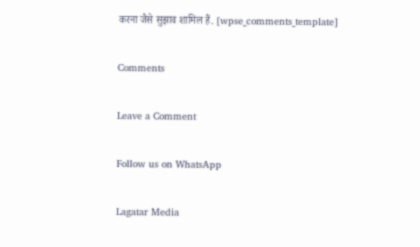करना जैसे सुझाव शामिल हैं. [wpse_comments_template]

Comments

Leave a Comment

Follow us on WhatsApp

Lagatar Media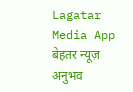Lagatar Media App
बेहतर न्यूज़ अनुभव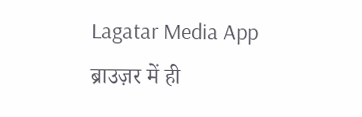Lagatar Media App
ब्राउज़र में ही